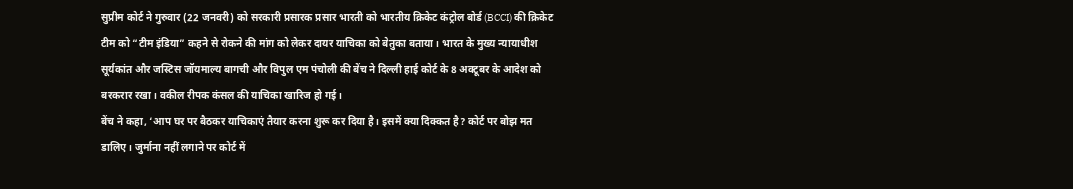सुप्रीम कोर्ट ने गुरुवार (22 जनवरी) को सरकारी प्रसारक प्रसार भारती को भारतीय क्रिकेट कंट्रोल बोर्ड (BCCI) की क्रिकेट टीम को “टीम इंडिया” कहने से रोकने की मांग को लेकर दायर याचिका को बेतुका बताया। भारत के मुख्य न्यायाधीश सूर्यकांत और जस्टिस जॉयमाल्य बागची और विपुल एम पंचोली की बेंच ने दिल्ली हाई कोर्ट के 8 अक्टूबर के आदेश को बरकरार रखा। वकील रीपक कंसल की याचिका खारिज हो गई।
बेंच ने कहा, ‘आप घर पर बैठकर याचिकाएं तैयार करना शुरू कर दिया है। इसमें क्या दिक्कत है? कोर्ट पर बोझ मत डालिए। जुर्माना नहीं लगाने पर कोर्ट में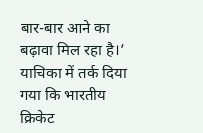बार-बार आने का बढ़ावा मिल रहा है।’ याचिका में तर्क दिया गया कि भारतीय क्रिकेट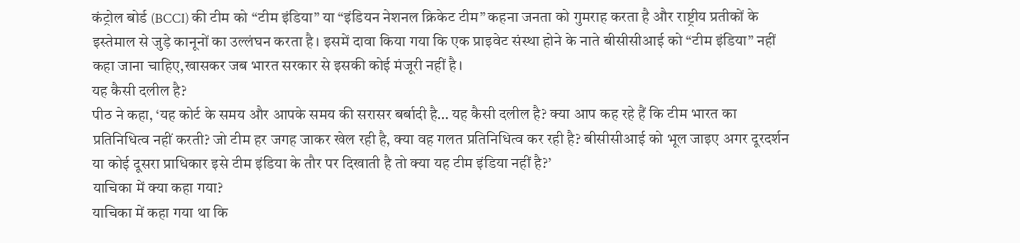कंट्रोल बोर्ड (BCCI) की टीम को “टीम इंडिया” या “इंडियन नेशनल क्रिकेट टीम” कहना जनता को गुमराह करता है और राष्ट्रीय प्रतीकों के इस्तेमाल से जुड़े कानूनों का उल्लंघन करता है। इसमें दावा किया गया कि एक प्राइवेट संस्था होने के नाते बीसीसीआई को “टीम इंडिया” नहीं कहा जाना चाहिए,खासकर जब भारत सरकार से इसकी कोई मंजूरी नहीं है।
यह कैसी दलील है?
पीठ ने कहा, ‘यह कोर्ट के समय और आपके समय की सरासर बर्बादी है… यह कैसी दलील है? क्या आप कह रहे हैं कि टीम भारत का प्रतिनिधित्व नहीं करती? जो टीम हर जगह जाकर खेल रही है, क्या वह गलत प्रतिनिधित्व कर रही है? बीसीसीआई को भूल जाइए अगर दूरदर्शन या कोई दूसरा प्राधिकार इसे टीम इंडिया के तौर पर दिखाती है तो क्या यह टीम इंडिया नहीं है?’
याचिका में क्या कहा गया?
याचिका में कहा गया था कि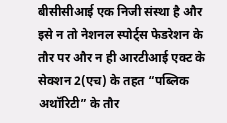बीसीसीआई एक निजी संस्था है और इसे न तो नेशनल स्पोर्ट्स फेडरेशन के तौर पर और न ही आरटीआई एक्ट के सेक्शन 2(एच) के तहत “पब्लिक अथॉरिटी” के तौर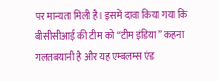पर मान्यता मिली है। इसमें दावा किया गया कि बीसीसीआई की टीम को “टीम इंडिया” कहना गलतबयानी है और यह एम्बलम्स एंड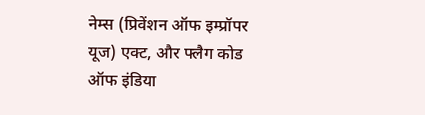नेम्स (प्रिवेंशन ऑफ इम्प्रॉपर यूज) एक्ट, और फ्लैग कोड ऑफ इंडिया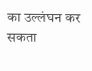का उल्लंघन कर सकता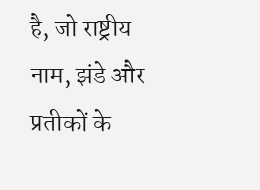है, जो राष्ट्रीय नाम, झंडे और प्रतीकों के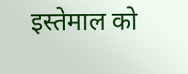इस्तेमाल को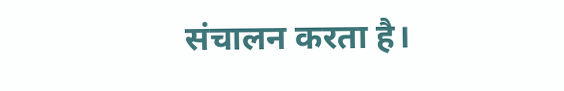संचालन करता है।